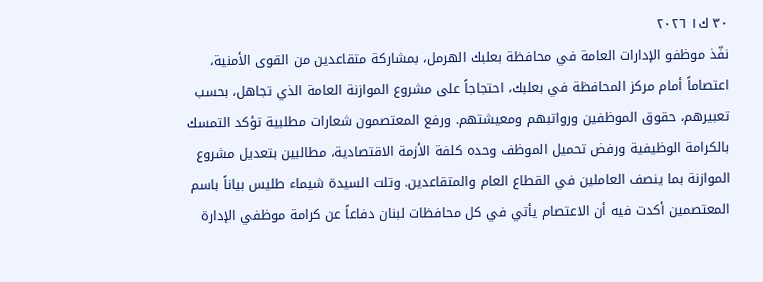٣٠ ك١ ٢٠٢٦
نفّذ موظفو الإدارات العامة في محافظة بعلبك الهرمل، بمشاركة متقاعدين من القوى الأمنية، اعتصاماً أمام مركز المحافظة في بعلبك، احتجاجاً على مشروع الموازنة العامة الذي تجاهل، بحسب تعبيرهم، حقوق الموظفين ورواتبهم ومعيشتهم. ورفع المعتصمون شعارات مطلبية تؤكد التمسك بالكرامة الوظيفية ورفض تحميل الموظف وحده كلفة الأزمة الاقتصادية، مطالبين بتعديل مشروع الموازنة بما ينصف العاملين في القطاع العام والمتقاعدين. وتلت السيدة شيماء طليس بياناً باسم المعتصمين أكدت فيه أن الاعتصام يأتي في كل محافظات لبنان دفاعاً عن كرامة موظفي الإدارة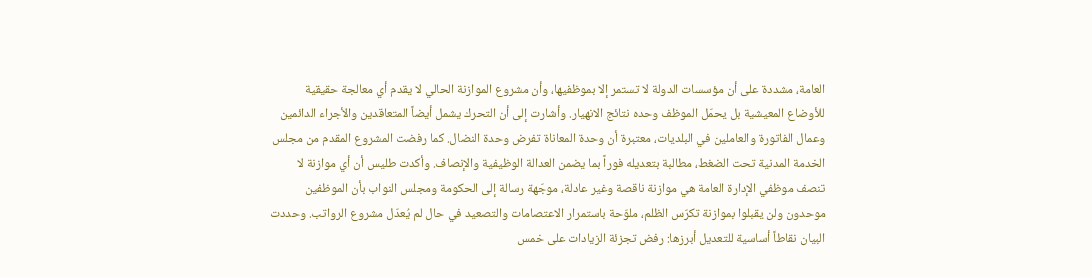العامة، مشددة على أن مؤسسات الدولة لا تستمر إلا بموظفيها، وأن مشروع الموازنة الحالي لا يقدم أي معالجة حقيقية للأوضاع المعيشية بل يحمّل الموظف وحده نتائج الانهيار. وأشارت إلى أن التحرك يشمل أيضاً المتعاقدين والأجراء الدائمين وعمال الفاتورة والعاملين في البلديات، معتبرة أن وحدة المعاناة تفرض وحدة النضال. كما رفضت المشروع المقدم من مجلس الخدمة المدنية تحت الضغط، مطالبة بتعديله فوراً بما يضمن العدالة الوظيفية والإنصاف. وأكدت طليس أن أي موازنة لا تنصف موظفي الإدارة العامة هي موازنة ناقصة وغير عادلة، موجّهة رسالة إلى الحكومة ومجلس النواب بأن الموظفين موحدون ولن يقبلوا بموازنة تكرّس الظلم، ملوّحة باستمرار الاعتصامات والتصعيد في حال لم يُعدّل مشروع الرواتب. وحددت البيان نقاطاً أساسية للتعديل أبرزها: رفض تجزئة الزيادات على خمس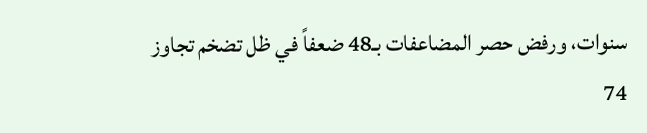سنوات، ورفض حصر المضاعفات بـ48 ضعفاً في ظل تضخم تجاوز 74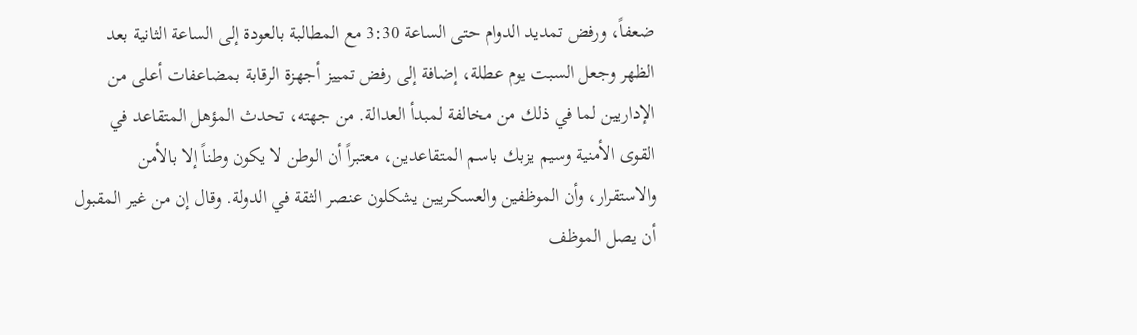ضعفاً، ورفض تمديد الدوام حتى الساعة 3:30 مع المطالبة بالعودة إلى الساعة الثانية بعد الظهر وجعل السبت يوم عطلة، إضافة إلى رفض تمييز أجهزة الرقابة بمضاعفات أعلى من الإداريين لما في ذلك من مخالفة لمبدأ العدالة. من جهته، تحدث المؤهل المتقاعد في القوى الأمنية وسيم يزبك باسم المتقاعدين، معتبراً أن الوطن لا يكون وطناً إلا بالأمن والاستقرار، وأن الموظفين والعسكريين يشكلون عنصر الثقة في الدولة. وقال إن من غير المقبول أن يصل الموظف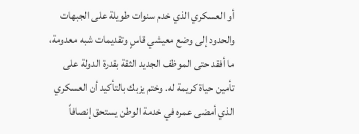أو العسكري الذي خدم سنوات طويلة على الجبهات والحدود إلى وضع معيشي قاسٍ وتقديمات شبه معدومة، ما أفقد حتى الموظف الجديد الثقة بقدرة الدولة على تأمين حياة كريمة له. وختم يزبك بالتأكيد أن العسكري الذي أمضى عمره في خدمة الوطن يستحق إنصافاً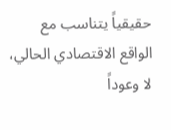حقيقياً يتناسب مع الواقع الاقتصادي الحالي، لا وعوداً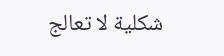شكلية لا تعالج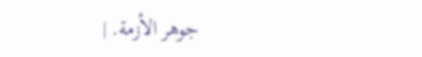جوهر الأزمة. |